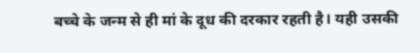बच्चे के जन्म से ही मां के दूध की दरकार रहती है। यही उसकी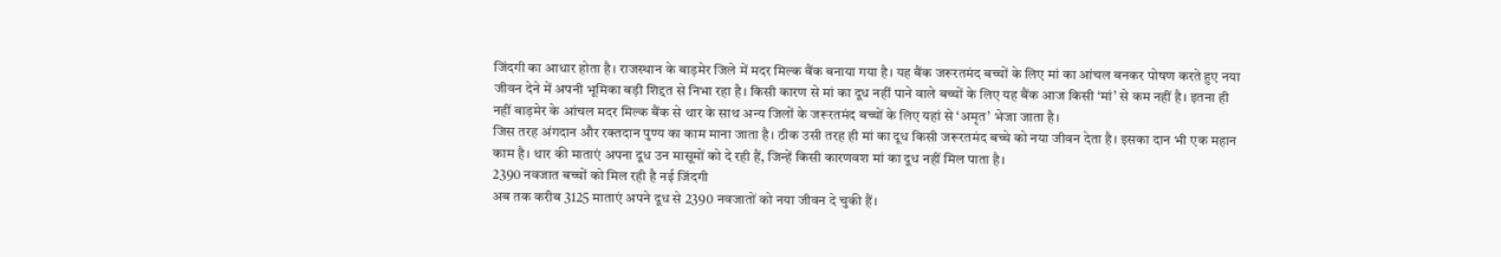जिंदगी का आधार होता है। राजस्थान के बाड़मेर जिले में मदर मिल्क बैंक बनाया गया है। यह बैंक जरूरतमंद बच्चों के लिए मां का आंचल बनकर पोषण करते हुए नया जीवन देने में अपनी भूमिका बड़ी शिद्दत से निभा रहा है। किसी कारण से मां का दूध नहीं पाने वाले बच्चों के लिए यह बैंक आज किसी ‘मां’ से कम नहीं है। इतना ही नहीं बाड़मेर के आंचल मदर मिल्क बैंक से थार के साथ अन्य जिलों के जरूरतमंद बच्चों के लिए यहां से ‘अमृत’ भेजा जाता है।
जिस तरह अंगदान और रक्तदान पुण्य का काम माना जाता है। ठीक उसी तरह ही मां का दूध किसी जरूरतमंद बच्चे को नया जीवन देता है। इसका दान भी एक महान काम है। थार की माताएं अपना दूध उन मासूमों को दे रही हैं, जिन्हें किसी कारणवश मां का दूध नहीं मिल पाता है।
2390 नवजात बच्चों को मिल रही है नई जिंदगी
अब तक करीब 3125 माताएं अपने दूध से 2390 नवजातों को नया जीवन दे चुकी हैं।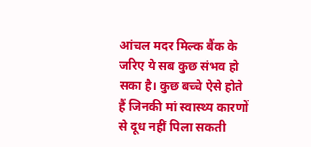आंचल मदर मिल्क बैंक के जरिए ये सब कुछ संभव हो सका है। कुछ बच्चे ऐसे होते हैं जिनकी मां स्वास्थ्य कारणों से दूध नहीं पिला सकती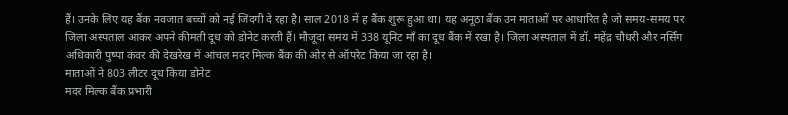हैं। उनके लिए यह बैंक नवजात बच्चों को नई जिंदगी दे रहा है। साल 2018 में ह बैंक शुरू हुआ था। यह अनूठा बैंक उन माताओं पर आधारित है जो समय-समय पर जिला अस्पताल आकर अपने कीमती दूध को डोनेट करती हैं। मौजूदा समय में 338 यूनिट माँ का दूध बैंक में रखा है। जिला अस्पताल में डॉ. महेंद्र चौधरी और नर्सिंग अधिकारी पुष्पा कंवर की देखरेख में आंचल मदर मिल्क बैंक की ओर से ऑपरेट किया जा रहा है।
माताओं ने 803 लीटर दूध किया डोनेट
मदर मिल्क बैंक प्रभारी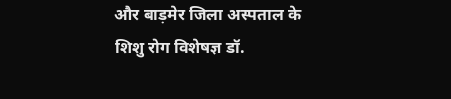और बाड़मेर जिला अस्पताल के शिशु रोग विशेषज्ञ डॉ.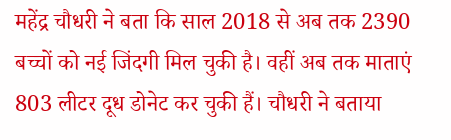महेंद्र चौधरी ने बता कि साल 2018 से अब तक 2390 बच्चों को नई जिंदगी मिल चुकी है। वहीं अब तक माताएं 803 लीटर दूध डोनेट कर चुकी हैं। चौधरी ने बताया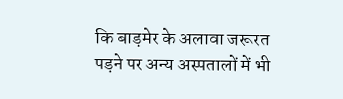कि बाड़मेर के अलावा जरूरत पड़ने पर अन्य अस्पतालों में भी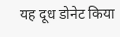यह दूध डोनेट किया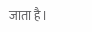जाता है।